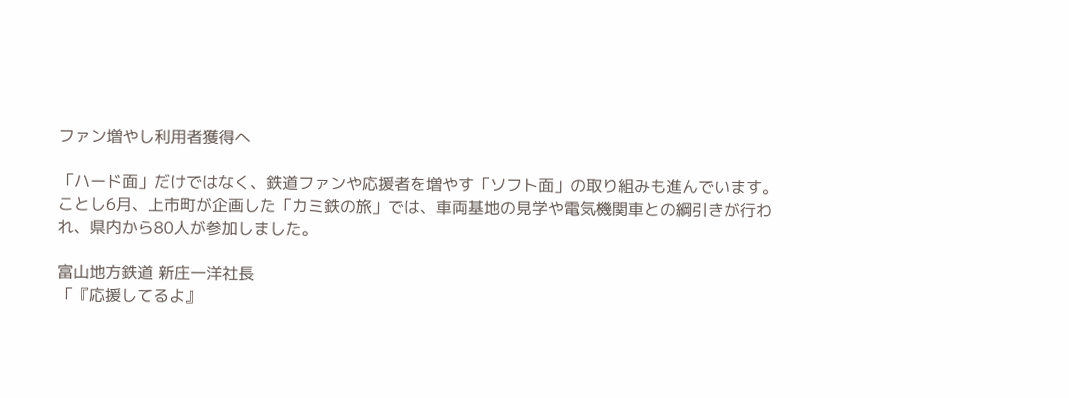ファン増やし利用者獲得へ

「ハード面」だけではなく、鉄道ファンや応援者を増やす「ソフト面」の取り組みも進んでいます。
ことし6月、上市町が企画した「カミ鉄の旅」では、車両基地の見学や電気機関車との綱引きが行われ、県内から80人が参加しました。

富山地方鉄道 新庄一洋社長
「『応援してるよ』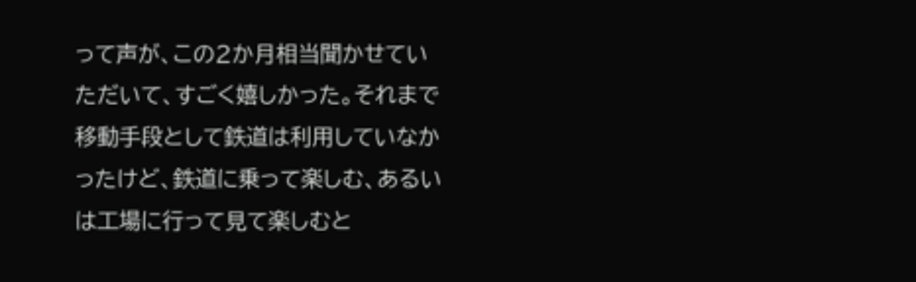って声が、この2か月相当聞かせていただいて、すごく嬉しかった。それまで移動手段として鉄道は利用していなかったけど、鉄道に乗って楽しむ、あるいは工場に行って見て楽しむと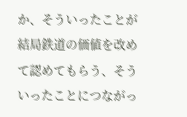か、そういったことが結局鉄道の価値を改めて認めてもらう、そういったことにつながっ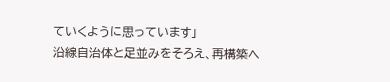ていくように思っています」
沿線自治体と足並みをそろえ、再構築へ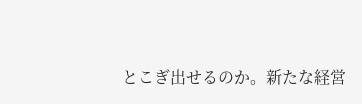とこぎ出せるのか。新たな経営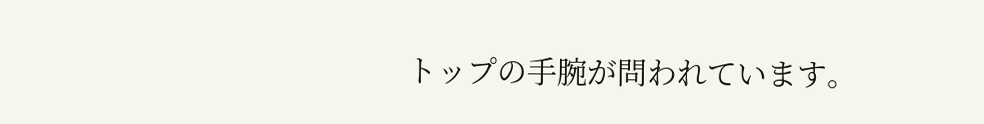トップの手腕が問われています。